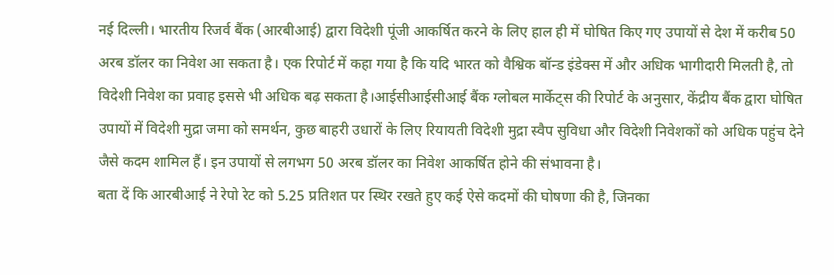नई दिल्ली। भारतीय रिजर्व बैंक (आरबीआई) द्वारा विदेशी पूंजी आकर्षित करने के लिए हाल ही में घोषित किए गए उपायों से देश में करीब 50 अरब डॉलर का निवेश आ सकता है। एक रिपोर्ट में कहा गया है कि यदि भारत को वैश्विक बॉन्ड इंडेक्स में और अधिक भागीदारी मिलती है, तो विदेशी निवेश का प्रवाह इससे भी अधिक बढ़ सकता है।आईसीआईसीआई बैंक ग्लोबल मार्केट्स की रिपोर्ट के अनुसार, केंद्रीय बैंक द्वारा घोषित उपायों में विदेशी मुद्रा जमा को समर्थन, कुछ बाहरी उधारों के लिए रियायती विदेशी मुद्रा स्वैप सुविधा और विदेशी निवेशकों को अधिक पहुंच देने जैसे कदम शामिल हैं। इन उपायों से लगभग 50 अरब डॉलर का निवेश आकर्षित होने की संभावना है।
बता दें कि आरबीआई ने रेपो रेट को 5.25 प्रतिशत पर स्थिर रखते हुए कई ऐसे कदमों की घोषणा की है, जिनका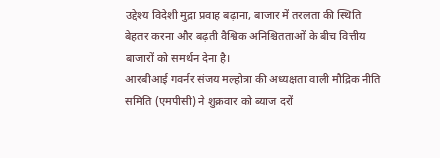उद्देश्य विदेशी मुद्रा प्रवाह बढ़ाना, बाजार में तरलता की स्थिति बेहतर करना और बढ़ती वैश्विक अनिश्चितताओं के बीच वित्तीय बाजारों को समर्थन देना है।
आरबीआई गवर्नर संजय मल्होत्रा की अध्यक्षता वाली मौद्रिक नीति समिति (एमपीसी) ने शुक्रवार को ब्याज दरों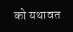को यथावत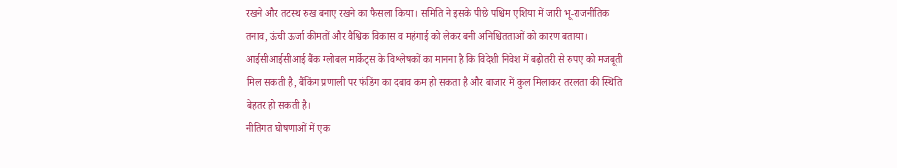रखने और तटस्थ रुख बनाए रखने का फैसला किया। समिति ने इसके पीछे पश्चिम एशिया में जारी भू-राजनीतिक तनाव, ऊंची ऊर्जा कीमतों और वैश्विक विकास व महंगाई को लेकर बनी अनिश्चितताओं को कारण बताया।
आईसीआईसीआई बैंक ग्लोबल मार्केट्स के विश्लेषकों का मानना है कि विदेशी निवेश में बढ़ोतरी से रुपए को मजबूती मिल सकती है, बैंकिंग प्रणाली पर फंडिंग का दबाव कम हो सकता है और बाजार में कुल मिलाकर तरलता की स्थिति बेहतर हो सकती है।
नीतिगत घोषणाओं में एक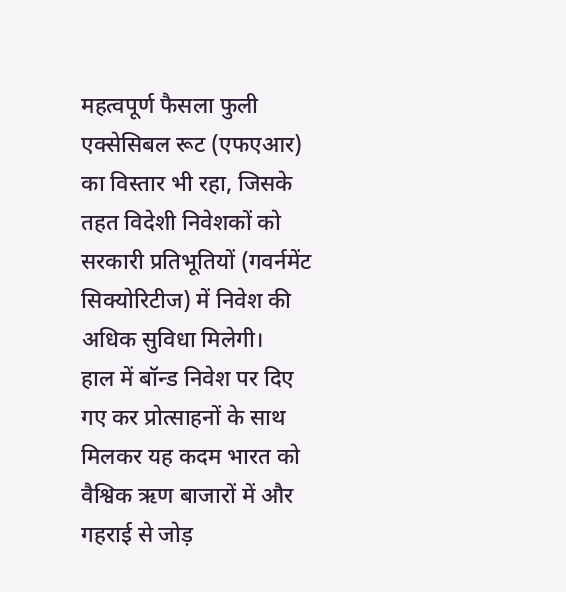महत्वपूर्ण फैसला फुली एक्सेसिबल रूट (एफएआर) का विस्तार भी रहा, जिसके तहत विदेशी निवेशकों को सरकारी प्रतिभूतियों (गवर्नमेंट सिक्योरिटीज) में निवेश की अधिक सुविधा मिलेगी।
हाल में बॉन्ड निवेश पर दिए गए कर प्रोत्साहनों के साथ मिलकर यह कदम भारत को वैश्विक ऋण बाजारों में और गहराई से जोड़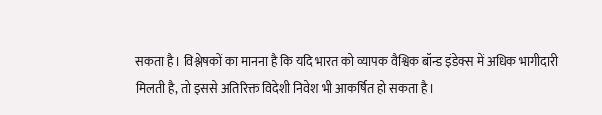सकता है। विश्लेषकों का मानना है कि यदि भारत को व्यापक वैश्विक बॉन्ड इंडेक्स में अधिक भागीदारी मिलती है, तो इससे अतिरिक्त विदेशी निवेश भी आकर्षित हो सकता है।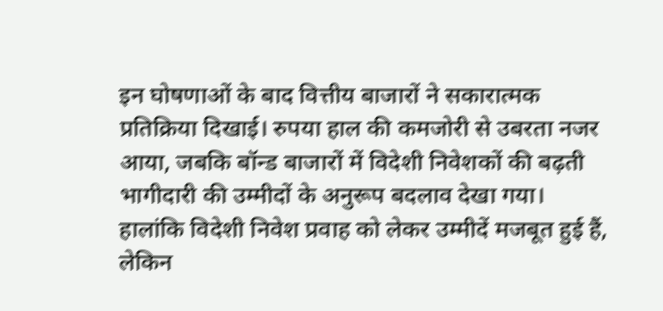इन घोषणाओं के बाद वित्तीय बाजारों ने सकारात्मक प्रतिक्रिया दिखाई। रुपया हाल की कमजोरी से उबरता नजर आया, जबकि बॉन्ड बाजारों में विदेशी निवेशकों की बढ़ती भागीदारी की उम्मीदों के अनुरूप बदलाव देखा गया।
हालांकि विदेशी निवेश प्रवाह को लेकर उम्मीदें मजबूत हुई हैं, लेकिन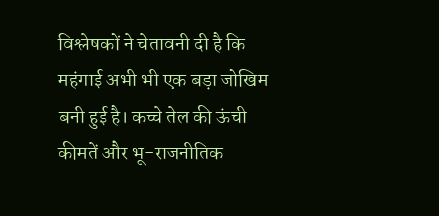विश्लेषकों ने चेतावनी दी है कि महंगाई अभी भी एक बड़ा जोखिम बनी हुई है। कच्चे तेल की ऊंची कीमतें और भू-राजनीतिक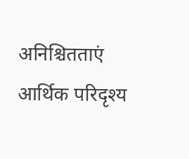अनिश्चितताएं आर्थिक परिदृश्य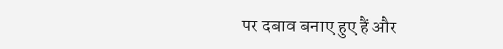पर दबाव बनाए हुए हैं और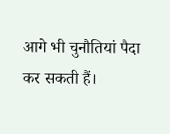आगे भी चुनौतियां पैदा कर सकती हैं।